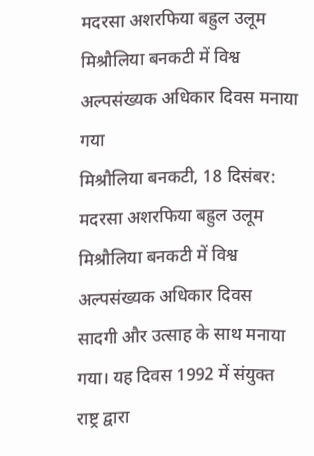मदरसा अशरफिया बह्रुल उलूम मिश्रौलिया बनकटी में विश्व अल्पसंख्यक अधिकार दिवस मनाया गया
मिश्रौलिया बनकटी, 18 दिसंबर:
मदरसा अशरफिया बह्रुल उलूम मिश्रौलिया बनकटी में विश्व अल्पसंख्यक अधिकार दिवस सादगी और उत्साह के साथ मनाया गया। यह दिवस 1992 में संयुक्त राष्ट्र द्वारा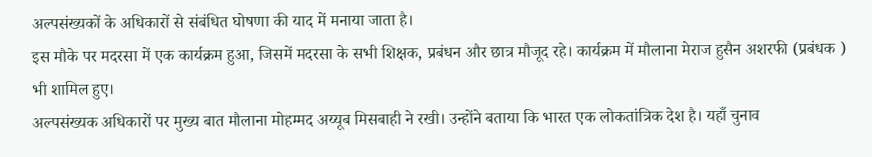अल्पसंख्यकों के अधिकारों से संबंधित घोषणा की याद में मनाया जाता है।
इस मौके पर मदरसा में एक कार्यक्रम हुआ, जिसमें मदरसा के सभी शिक्षक, प्रबंधन और छात्र मौजूद रहे। कार्यक्रम में मौलाना मेराज हुसैन अशरफी (प्रबंधक ) भी शामिल हुए।
अल्पसंख्यक अधिकारों पर मुख्य बात मौलाना मोहम्मद अय्यूब मिसबाही ने रखी। उन्होंने बताया कि भारत एक लोकतांत्रिक देश है। यहाँ चुनाव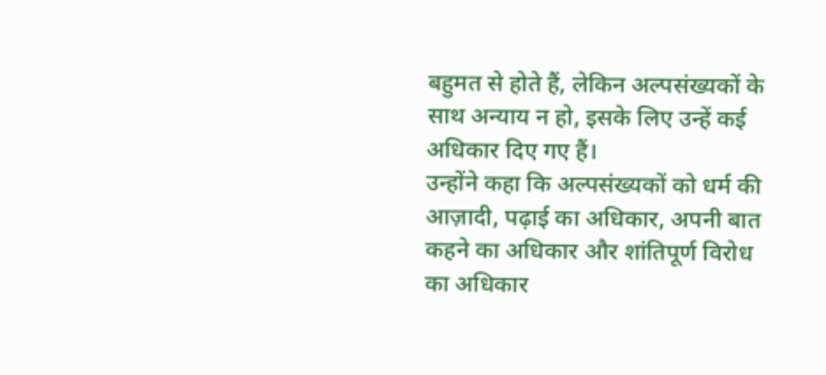बहुमत से होते हैं, लेकिन अल्पसंख्यकों के साथ अन्याय न हो, इसके लिए उन्हें कई अधिकार दिए गए हैं।
उन्होंने कहा कि अल्पसंख्यकों को धर्म की आज़ादी, पढ़ाई का अधिकार, अपनी बात कहने का अधिकार और शांतिपूर्ण विरोध का अधिकार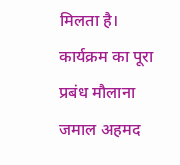मिलता है।
कार्यक्रम का पूरा प्रबंध मौलाना जमाल अहमद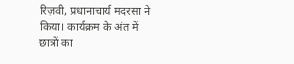रिज़वी, प्रधानाचार्य मदरसा ने किया। कार्यक्रम के अंत में छात्रों का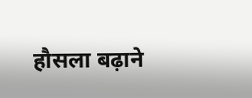हौसला बढ़ाने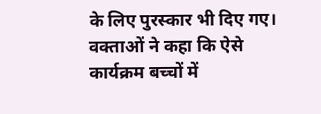के लिए पुरस्कार भी दिए गए।
वक्ताओं ने कहा कि ऐसे कार्यक्रम बच्चों में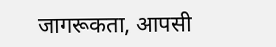जागरूकता, आपसी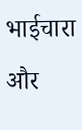भाईचारा और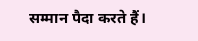सम्मान पैदा करते हैं।